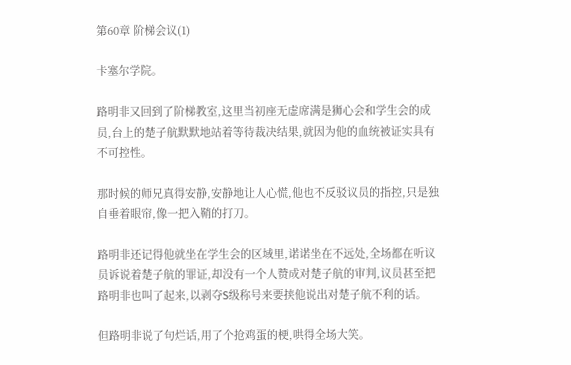第60章 阶梯会议(1)

卡塞尔学院。

路明非又回到了阶梯教室,这里当初座无虚席满是狮心会和学生会的成员,台上的楚子航默默地站着等待裁决结果,就因为他的血统被证实具有不可控性。

那时候的师兄真得安静,安静地让人心慌,他也不反驳议员的指控,只是独自垂着眼帘,像一把入鞘的打刀。

路明非还记得他就坐在学生会的区域里,诺诺坐在不远处,全场都在听议员诉说着楚子航的罪证,却没有一个人赞成对楚子航的审判,议员甚至把路明非也叫了起来,以剥夺S级称号来要挟他说出对楚子航不利的话。

但路明非说了句烂话,用了个抢鸡蛋的梗,哄得全场大笑。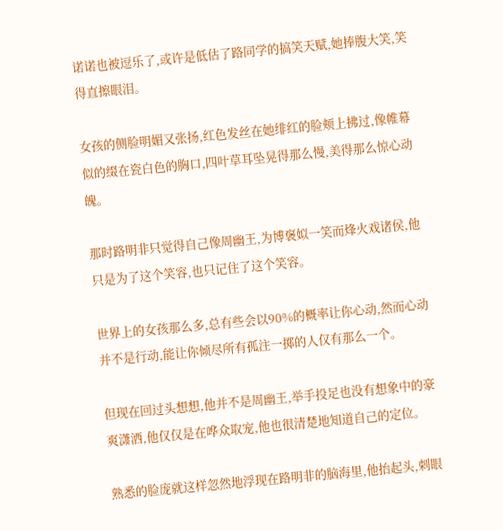诺诺也被逗乐了,或许是低估了路同学的搞笑天赋,她捧腹大笑,笑得直擦眼泪。

女孩的侧脸明媚又张扬,红色发丝在她绯红的脸颊上拂过,像帷幕似的缀在瓷白色的胸口,四叶草耳坠晃得那么慢,美得那么惊心动魄。

那时路明非只觉得自己像周幽王,为博褒姒一笑而烽火戏诸侯,他只是为了这个笑容,也只记住了这个笑容。

世界上的女孩那么多,总有些会以90%的概率让你心动,然而心动并不是行动,能让你倾尽所有孤注一掷的人仅有那么一个。

但现在回过头想想,他并不是周幽王,举手投足也没有想象中的豪爽潇洒,他仅仅是在哗众取宠,他也很清楚地知道自己的定位。

熟悉的脸庞就这样忽然地浮现在路明非的脑海里,他抬起头,刺眼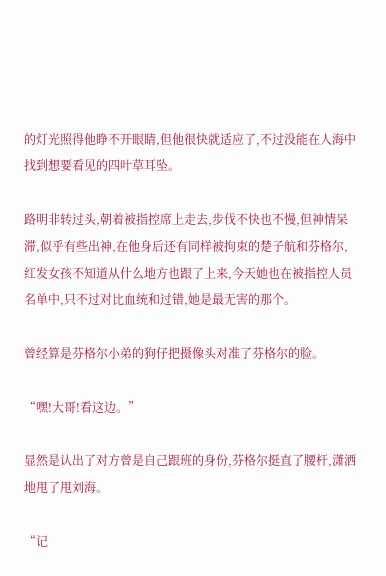的灯光照得他睁不开眼睛,但他很快就适应了,不过没能在人海中找到想要看见的四叶草耳坠。

路明非转过头,朝着被指控席上走去,步伐不快也不慢,但神情呆滞,似乎有些出神,在他身后还有同样被拘束的楚子航和芬格尔,红发女孩不知道从什么地方也跟了上来,今天她也在被指控人员名单中,只不过对比血统和过错,她是最无害的那个。

曾经算是芬格尔小弟的狗仔把摄像头对准了芬格尔的脸。

“嘿!大哥!看这边。”

显然是认出了对方曾是自己跟班的身份,芬格尔挺直了腰杆,潇洒地甩了甩刘海。

“记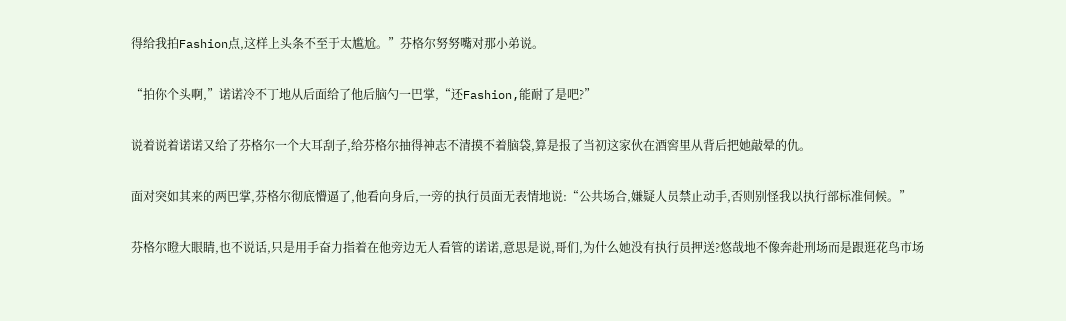得给我拍Fashion点,这样上头条不至于太尴尬。”芬格尔努努嘴对那小弟说。

“拍你个头啊,”诺诺冷不丁地从后面给了他后脑勺一巴掌,“还Fashion,能耐了是吧?”

说着说着诺诺又给了芬格尔一个大耳刮子,给芬格尔抽得神志不清摸不着脑袋,算是报了当初这家伙在酒窖里从背后把她敲晕的仇。

面对突如其来的两巴掌,芬格尔彻底懵逼了,他看向身后,一旁的执行员面无表情地说:“公共场合,嫌疑人员禁止动手,否则别怪我以执行部标准伺候。”

芬格尔瞪大眼睛,也不说话,只是用手奋力指着在他旁边无人看管的诺诺,意思是说,哥们,为什么她没有执行员押送?悠哉地不像奔赴刑场而是跟逛花鸟市场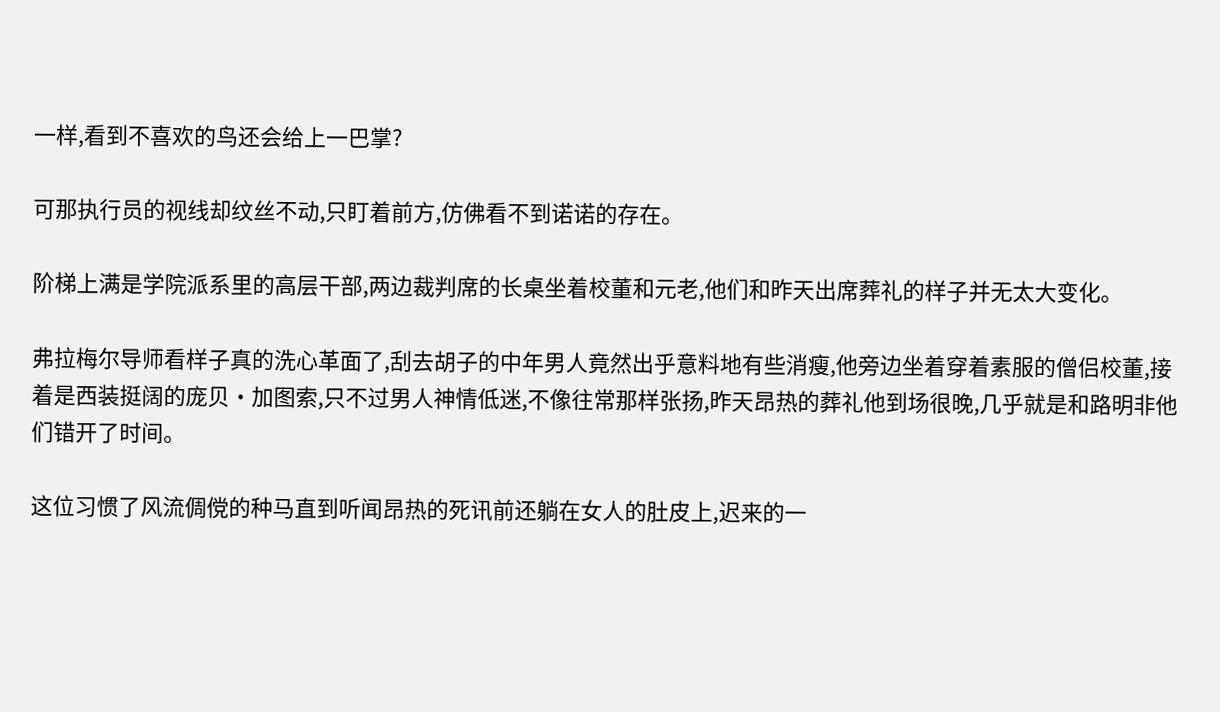一样,看到不喜欢的鸟还会给上一巴掌?

可那执行员的视线却纹丝不动,只盯着前方,仿佛看不到诺诺的存在。

阶梯上满是学院派系里的高层干部,两边裁判席的长桌坐着校董和元老,他们和昨天出席葬礼的样子并无太大变化。

弗拉梅尔导师看样子真的洗心革面了,刮去胡子的中年男人竟然出乎意料地有些消瘦,他旁边坐着穿着素服的僧侣校董,接着是西装挺阔的庞贝·加图索,只不过男人神情低迷,不像往常那样张扬,昨天昂热的葬礼他到场很晚,几乎就是和路明非他们错开了时间。

这位习惯了风流倜傥的种马直到听闻昂热的死讯前还躺在女人的肚皮上,迟来的一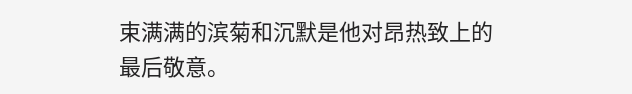束满满的滨菊和沉默是他对昂热致上的最后敬意。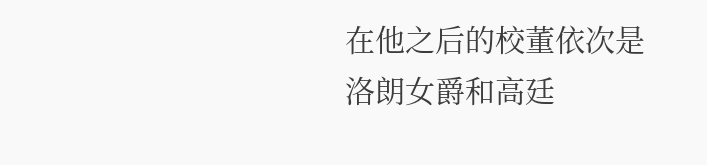在他之后的校董依次是洛朗女爵和高廷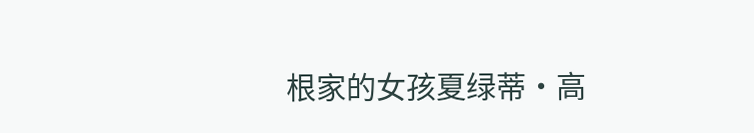根家的女孩夏绿蒂·高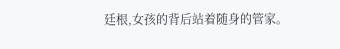廷根,女孩的背后站着随身的管家。